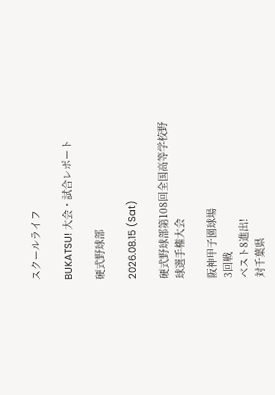スクールライフ

BUKATSU! 大会・試合レポート

硬式野球部

2026.08.15 (Sat)

硬式野球部第108回全国高等学校野球選手権大会

阪神甲子園球場
3回戦
ベスト8進出!
対千葉県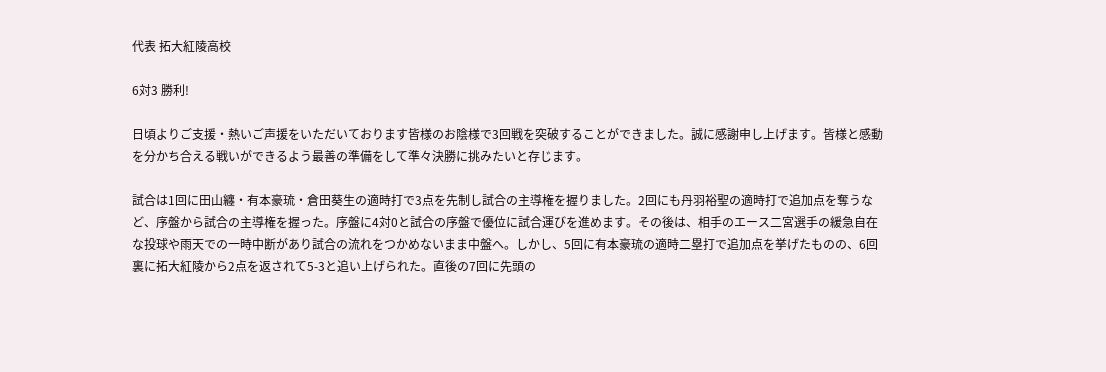代表 拓大紅陵高校

6対3 勝利!

日頃よりご支援・熱いご声援をいただいております皆様のお陰様で3回戦を突破することができました。誠に感謝申し上げます。皆様と感動を分かち合える戦いができるよう最善の準備をして準々決勝に挑みたいと存じます。

試合は1回に田山纏・有本豪琉・倉田葵生の適時打で3点を先制し試合の主導権を握りました。2回にも丹羽裕聖の適時打で追加点を奪うなど、序盤から試合の主導権を握った。序盤に4対0と試合の序盤で優位に試合運びを進めます。その後は、相手のエース二宮選手の緩急自在な投球や雨天での一時中断があり試合の流れをつかめないまま中盤へ。しかし、5回に有本豪琉の適時二塁打で追加点を挙げたものの、6回裏に拓大紅陵から2点を返されて5-3と追い上げられた。直後の7回に先頭の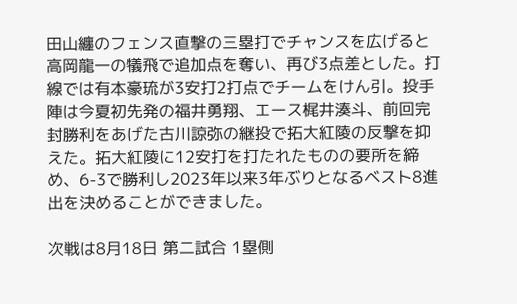田山纏のフェンス直撃の三塁打でチャンスを広げると高岡龍一の犠飛で追加点を奪い、再び3点差とした。打線では有本豪琉が3安打2打点でチームをけん引。投手陣は今夏初先発の福井勇翔、エース梶井湊斗、前回完封勝利をあげた古川諒弥の継投で拓大紅陵の反撃を抑えた。拓大紅陵に12安打を打たれたものの要所を締め、6-3で勝利し2023年以来3年ぶりとなるベスト8進出を決めることができました。

次戦は8月18日 第二試合 1塁側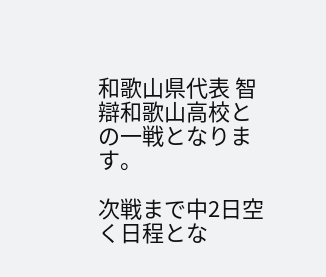和歌山県代表 智辯和歌山高校との一戦となります。

次戦まで中2日空く日程とな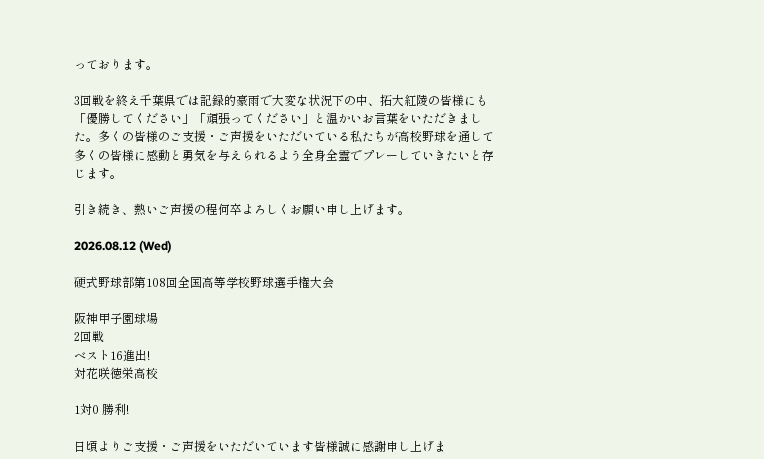っております。

3回戦を終え千葉県では記録的豪雨で大変な状況下の中、拓大紅陵の皆様にも「優勝してください」「頑張ってください」と温かいお言葉をいただきました。多くの皆様のご支援・ご声援をいただいている私たちが高校野球を通して多くの皆様に感動と勇気を与えられるよう全身全霊でプレーしていきたいと存じます。

引き続き、熱いご声援の程何卒よろしくお願い申し上げます。

2026.08.12 (Wed)

硬式野球部第108回全国高等学校野球選手権大会

阪神甲子園球場
2回戦
ベスト16進出!
対花咲徳栄高校

1対0 勝利!

日頃よりご支援・ご声援をいただいています皆様誠に感謝申し上げま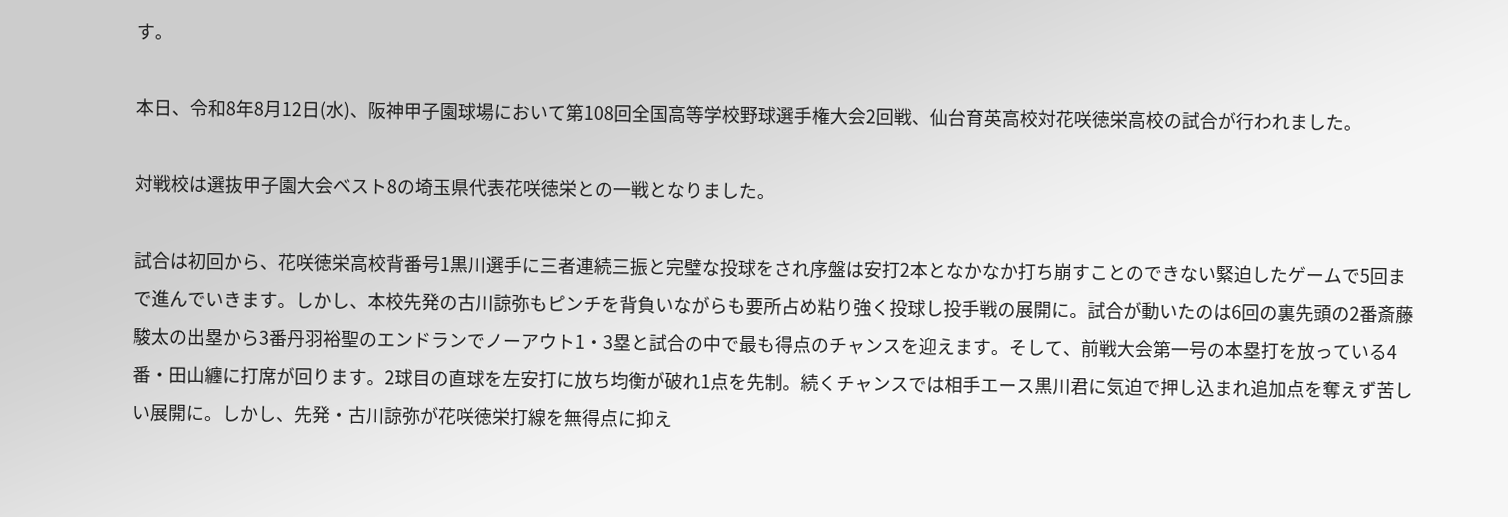す。

本日、令和8年8月12日(水)、阪神甲子園球場において第108回全国高等学校野球選手権大会2回戦、仙台育英高校対花咲徳栄高校の試合が行われました。

対戦校は選抜甲子園大会ベスト8の埼玉県代表花咲徳栄との一戦となりました。

試合は初回から、花咲徳栄高校背番号1黒川選手に三者連続三振と完璧な投球をされ序盤は安打2本となかなか打ち崩すことのできない緊迫したゲームで5回まで進んでいきます。しかし、本校先発の古川諒弥もピンチを背負いながらも要所占め粘り強く投球し投手戦の展開に。試合が動いたのは6回の裏先頭の2番斎藤駿太の出塁から3番丹羽裕聖のエンドランでノーアウト1・3塁と試合の中で最も得点のチャンスを迎えます。そして、前戦大会第一号の本塁打を放っている4番・田山纏に打席が回ります。2球目の直球を左安打に放ち均衡が破れ1点を先制。続くチャンスでは相手エース黒川君に気迫で押し込まれ追加点を奪えず苦しい展開に。しかし、先発・古川諒弥が花咲徳栄打線を無得点に抑え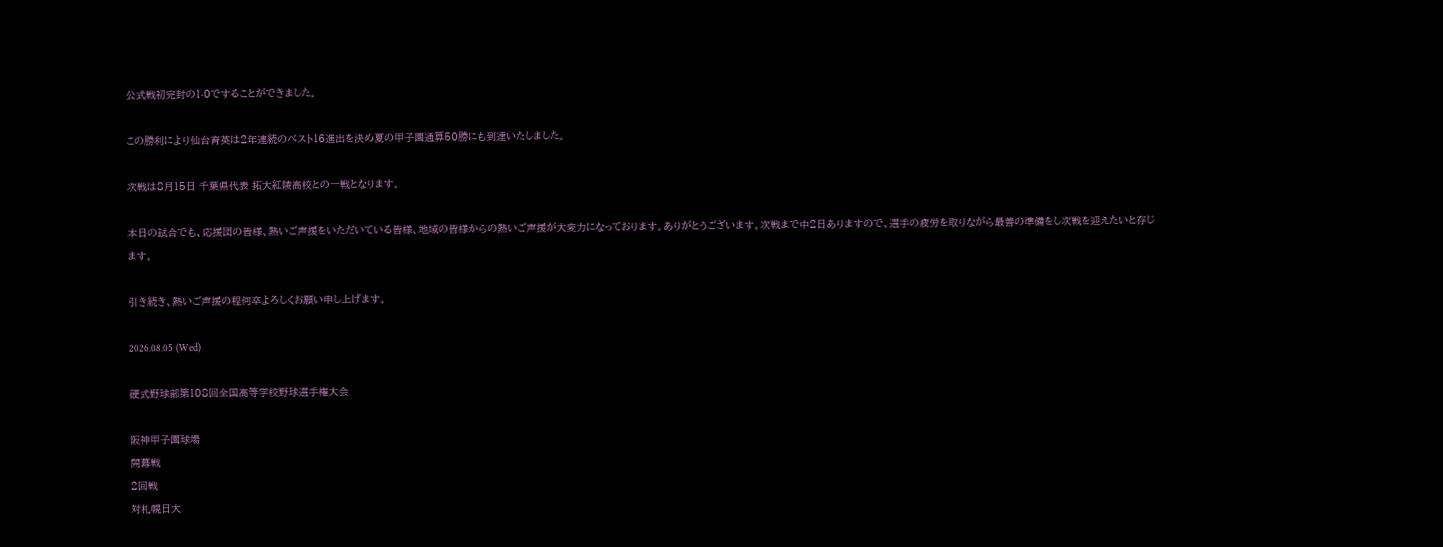公式戦初完封の1-0ですることができました。

この勝利により仙台育英は2年連続のベスト16進出を決め夏の甲子園通算50勝にも到達いたしました。

次戦は8月15日 千葉県代表 拓大紅陵高校との一戦となります。

本日の試合でも、応援団の皆様、熱いご声援をいただいている皆様、地域の皆様からの熱いご声援が大変力になっております。ありがとうございます。次戦まで中2日ありますので、選手の疲労を取りながら最善の準備をし次戦を迎えたいと存じます。

引き続き、熱いご声援の程何卒よろしくお願い申し上げます。

2026.08.05 (Wed)

硬式野球部第108回全国高等学校野球選手権大会

阪神甲子園球場
開幕戦
2回戦
対札幌日大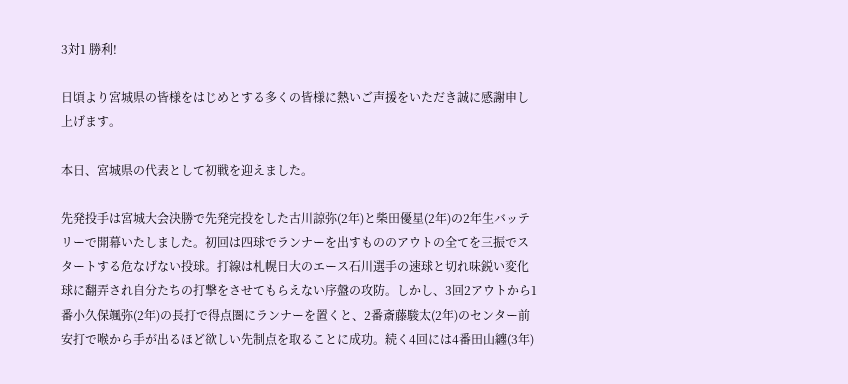3対1 勝利!

日頃より宮城県の皆様をはじめとする多くの皆様に熱いご声援をいただき誠に感謝申し上げます。

本日、宮城県の代表として初戦を迎えました。

先発投手は宮城大会決勝で先発完投をした古川諒弥(2年)と柴田優星(2年)の2年生バッテリーで開幕いたしました。初回は四球でランナーを出すもののアウトの全てを三振でスタートする危なげない投球。打線は札幌日大のエース石川選手の速球と切れ味鋭い変化球に翻弄され自分たちの打撃をさせてもらえない序盤の攻防。しかし、3回2アウトから1番小久保颯弥(2年)の長打で得点圏にランナーを置くと、2番斎藤駿太(2年)のセンター前安打で喉から手が出るほど欲しい先制点を取ることに成功。続く4回には4番田山纏(3年)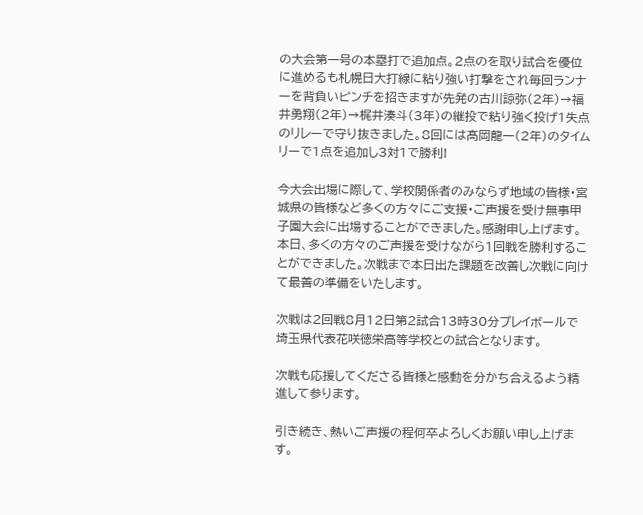の大会第一号の本塁打で追加点。2点のを取り試合を優位に進めるも札幌日大打線に粘り強い打撃をされ毎回ランナーを背負いピンチを招きますが先発の古川諒弥(2年)→福井勇翔(2年)→梶井湊斗(3年)の継投で粘り強く投げ1失点のリレーで守り抜きました。8回には髙岡龍一(2年)のタイムリーで1点を追加し3対1で勝利!

今大会出場に際して、学校関係者のみならず地域の皆様・宮城県の皆様など多くの方々にご支援・ご声援を受け無事甲子園大会に出場することができました。感謝申し上げます。本日、多くの方々のご声援を受けながら1回戦を勝利することができました。次戦まで本日出た課題を改善し次戦に向けて最善の準備をいたします。

次戦は2回戦8月12日第2試合13時30分プレイボールで埼玉県代表花咲徳栄高等学校との試合となります。

次戦も応援してくださる皆様と感動を分かち合えるよう精進して参ります。

引き続き、熱いご声援の程何卒よろしくお願い申し上げます。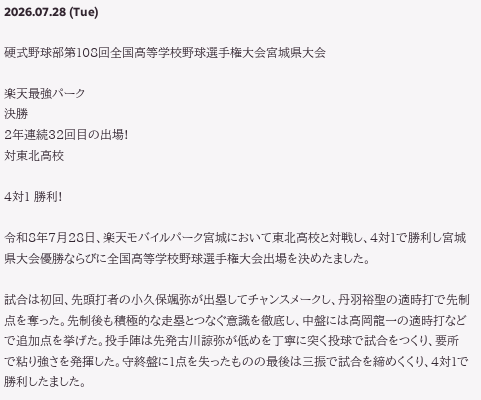2026.07.28 (Tue)

硬式野球部第108回全国高等学校野球選手権大会宮城県大会

楽天最強パーク
決勝
2年連続32回目の出場!
対東北高校

4対1 勝利!

令和8年7月28日、楽天モバイルパーク宮城において東北高校と対戦し、4対1で勝利し宮城県大会優勝ならびに全国高等学校野球選手権大会出場を決めたました。

試合は初回、先頭打者の小久保颯弥が出塁してチャンスメークし、丹羽裕聖の適時打で先制点を奪った。先制後も積極的な走塁とつなぐ意識を徹底し、中盤には高岡龍一の適時打などで追加点を挙げた。投手陣は先発古川諒弥が低めを丁寧に突く投球で試合をつくり、要所で粘り強さを発揮した。守終盤に1点を失ったものの最後は三振で試合を締めくくり、4対1で勝利したました。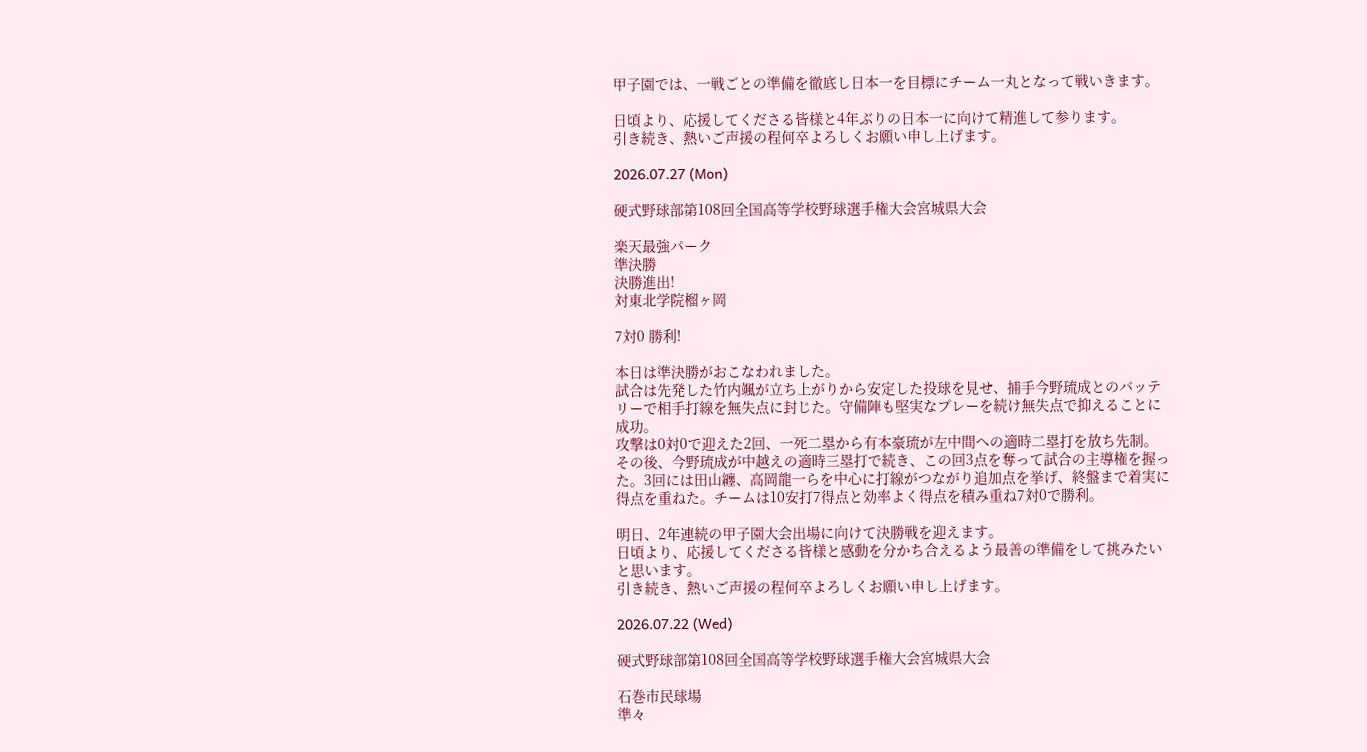甲子園では、一戦ごとの準備を徹底し日本一を目標にチーム一丸となって戦いきます。

日頃より、応援してくださる皆様と4年ぶりの日本一に向けて精進して参ります。
引き続き、熱いご声援の程何卒よろしくお願い申し上げます。

2026.07.27 (Mon)

硬式野球部第108回全国高等学校野球選手権大会宮城県大会

楽天最強パーク
準決勝
決勝進出!
対東北学院榴ヶ岡

7対0 勝利!

本日は準決勝がおこなわれました。
試合は先発した竹内颯が立ち上がりから安定した投球を見せ、捕手今野琉成とのバッテリーで相手打線を無失点に封じた。守備陣も堅実なプレーを続け無失点で抑えることに成功。
攻撃は0対0で迎えた2回、一死二塁から有本豪琉が左中間への適時二塁打を放ち先制。その後、今野琉成が中越えの適時三塁打で続き、この回3点を奪って試合の主導権を握った。3回には田山纏、高岡龍一らを中心に打線がつながり追加点を挙げ、終盤まで着実に得点を重ねた。チームは10安打7得点と効率よく得点を積み重ね7対0で勝利。

明日、2年連続の甲子園大会出場に向けて決勝戦を迎えます。
日頃より、応援してくださる皆様と感動を分かち合えるよう最善の準備をして挑みたいと思います。
引き続き、熱いご声援の程何卒よろしくお願い申し上げます。

2026.07.22 (Wed)

硬式野球部第108回全国高等学校野球選手権大会宮城県大会

石巻市民球場
準々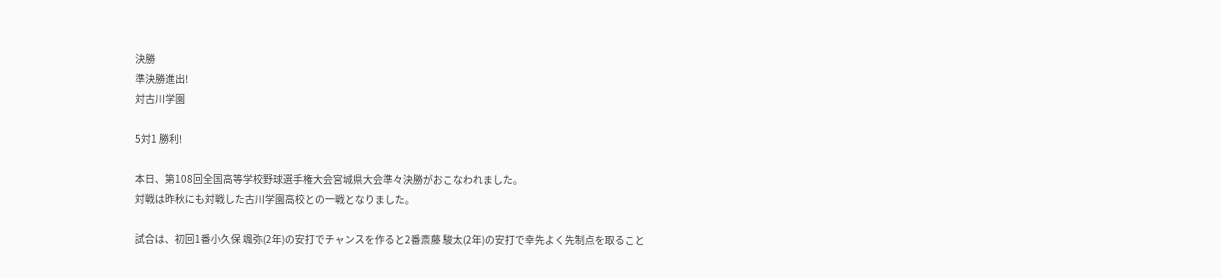決勝
準決勝進出!
対古川学園

5対1 勝利!

本日、第108回全国高等学校野球選手権大会宮城県大会準々決勝がおこなわれました。
対戦は昨秋にも対戦した古川学園高校との一戦となりました。

試合は、初回1番小久保 颯弥(2年)の安打でチャンスを作ると2番斎藤 駿太(2年)の安打で幸先よく先制点を取ること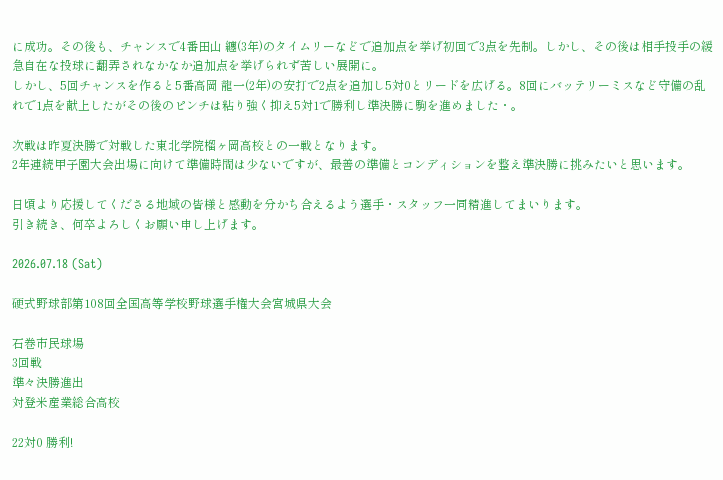に成功。その後も、チャンスで4番田山 纏(3年)のタイムリーなどで追加点を挙げ初回で3点を先制。しかし、その後は相手投手の緩急自在な投球に翻弄されなかなか追加点を挙げられず苦しい展開に。
しかし、5回チャンスを作ると5番高岡 龍一(2年)の安打で2点を追加し5対0とリードを広げる。8回にバッテリーミスなど守備の乱れで1点を献上したがその後のピンチは粘り強く抑え5対1で勝利し準決勝に駒を進めました・。

次戦は昨夏決勝で対戦した東北学院榴ヶ岡高校との一戦となります。
2年連続甲子園大会出場に向けて準備時間は少ないですが、最善の準備とコンディションを整え準決勝に挑みたいと思います。

日頃より応援してくださる地域の皆様と感動を分かち合えるよう選手・スタッフ一同精進してまいります。
引き続き、何卒よろしくお願い申し上げます。

2026.07.18 (Sat)

硬式野球部第108回全国高等学校野球選手権大会宮城県大会

石巻市民球場
3回戦
準々決勝進出
対登米産業総合高校

22対0 勝利!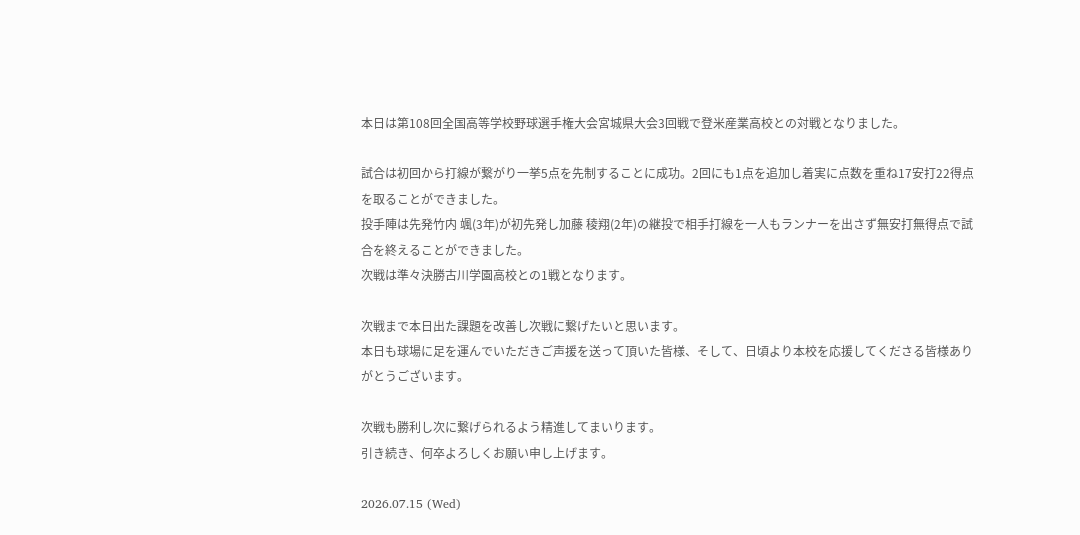本日は第108回全国高等学校野球選手権大会宮城県大会3回戦で登米産業高校との対戦となりました。

試合は初回から打線が繋がり一挙5点を先制することに成功。2回にも1点を追加し着実に点数を重ね17安打22得点を取ることができました。
投手陣は先発竹内 颯(3年)が初先発し加藤 稜翔(2年)の継投で相手打線を一人もランナーを出さず無安打無得点で試合を終えることができました。
次戦は準々決勝古川学園高校との1戦となります。

次戦まで本日出た課題を改善し次戦に繋げたいと思います。
本日も球場に足を運んでいただきご声援を送って頂いた皆様、そして、日頃より本校を応援してくださる皆様ありがとうございます。

次戦も勝利し次に繋げられるよう精進してまいります。
引き続き、何卒よろしくお願い申し上げます。

2026.07.15 (Wed)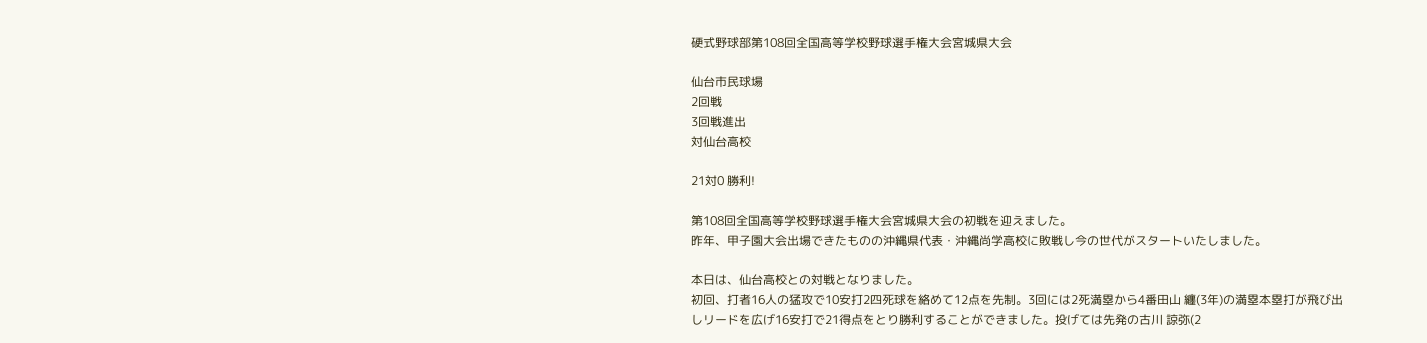硬式野球部第108回全国高等学校野球選手権大会宮城県大会

仙台市民球場
2回戦
3回戦進出
対仙台高校

21対0 勝利!

第108回全国高等学校野球選手権大会宮城県大会の初戦を迎えました。
昨年、甲子園大会出場できたものの沖縄県代表・沖縄尚学高校に敗戦し今の世代がスタートいたしました。

本日は、仙台高校との対戦となりました。
初回、打者16人の猛攻で10安打2四死球を絡めて12点を先制。3回には2死満塁から4番田山 纏(3年)の満塁本塁打が飛び出しリードを広げ16安打で21得点をとり勝利することができました。投げては先発の古川 諒弥(2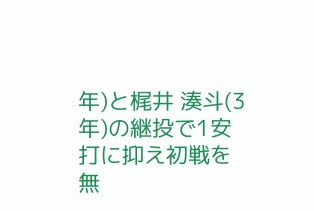年)と梶井 湊斗(3年)の継投で1安打に抑え初戦を無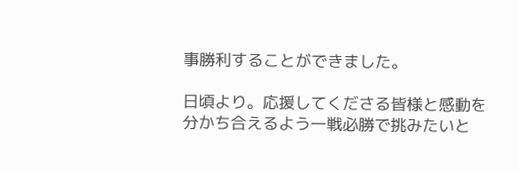事勝利することができました。

日頃より。応援してくださる皆様と感動を分かち合えるよう一戦必勝で挑みたいと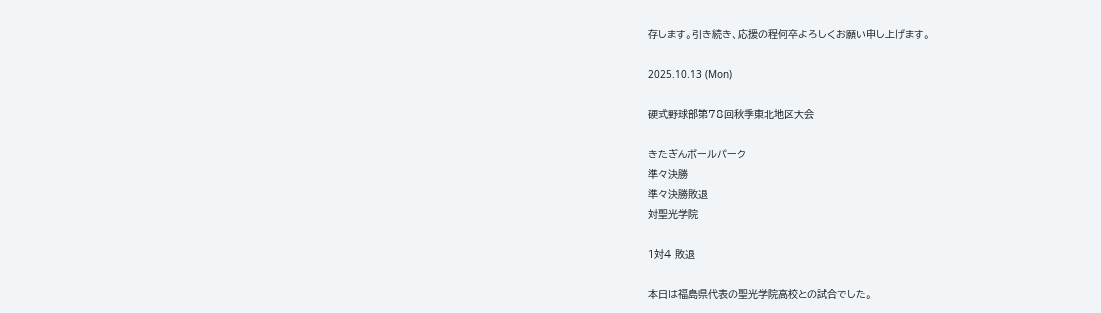存します。引き続き、応援の程何卒よろしくお願い申し上げます。

2025.10.13 (Mon)

硬式野球部第78回秋季東北地区大会

きたぎんボールパーク
準々決勝
準々決勝敗退
対聖光学院

1対4 敗退

本日は福島県代表の聖光学院高校との試合でした。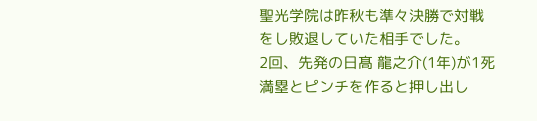聖光学院は昨秋も準々決勝で対戦をし敗退していた相手でした。
2回、先発の日髙 龍之介(1年)が1死満塁とピンチを作ると押し出し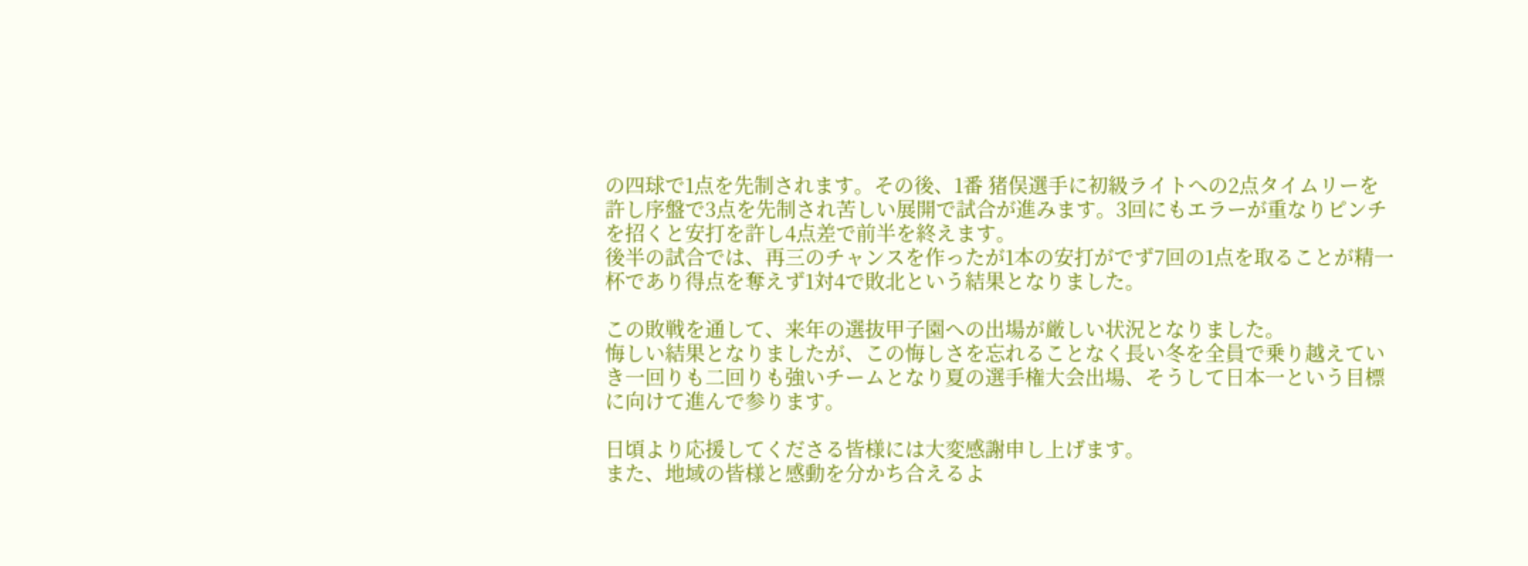の四球で1点を先制されます。その後、1番 猪俣選手に初級ライトへの2点タイムリーを許し序盤で3点を先制され苦しい展開で試合が進みます。3回にもエラーが重なりピンチを招くと安打を許し4点差で前半を終えます。
後半の試合では、再三のチャンスを作ったが1本の安打がでず7回の1点を取ることが精一杯であり得点を奪えず1対4で敗北という結果となりました。

この敗戦を通して、来年の選抜甲子園への出場が厳しい状況となりました。
悔しい結果となりましたが、この悔しさを忘れることなく長い冬を全員で乗り越えていき一回りも二回りも強いチームとなり夏の選手権大会出場、そうして日本一という目標に向けて進んで参ります。

日頃より応援してくださる皆様には大変感謝申し上げます。
また、地域の皆様と感動を分かち合えるよ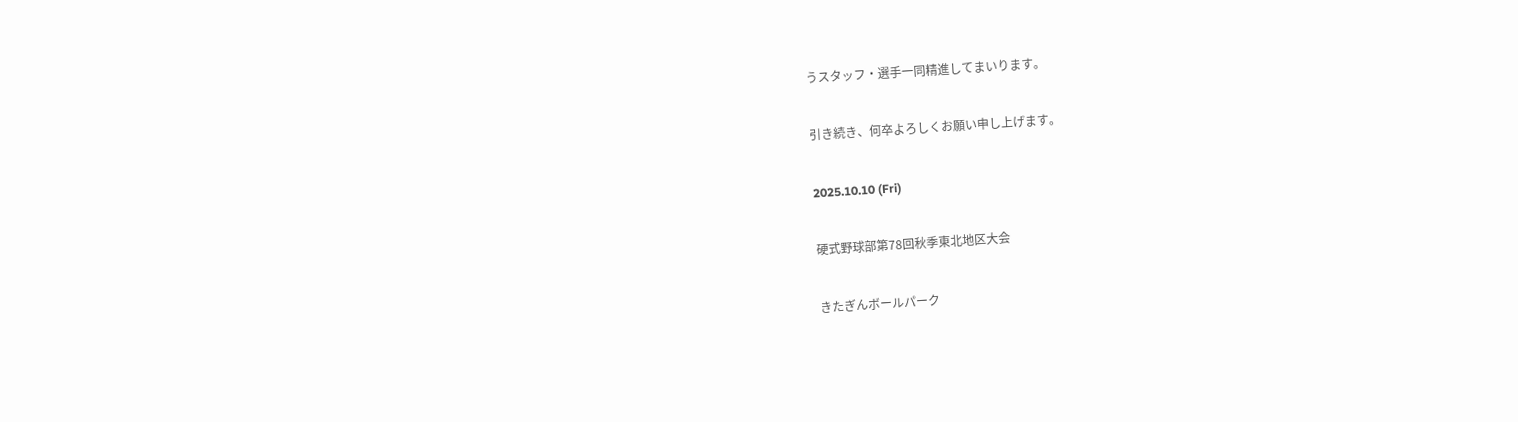うスタッフ・選手一同精進してまいります。

引き続き、何卒よろしくお願い申し上げます。

2025.10.10 (Fri)

硬式野球部第78回秋季東北地区大会

きたぎんボールパーク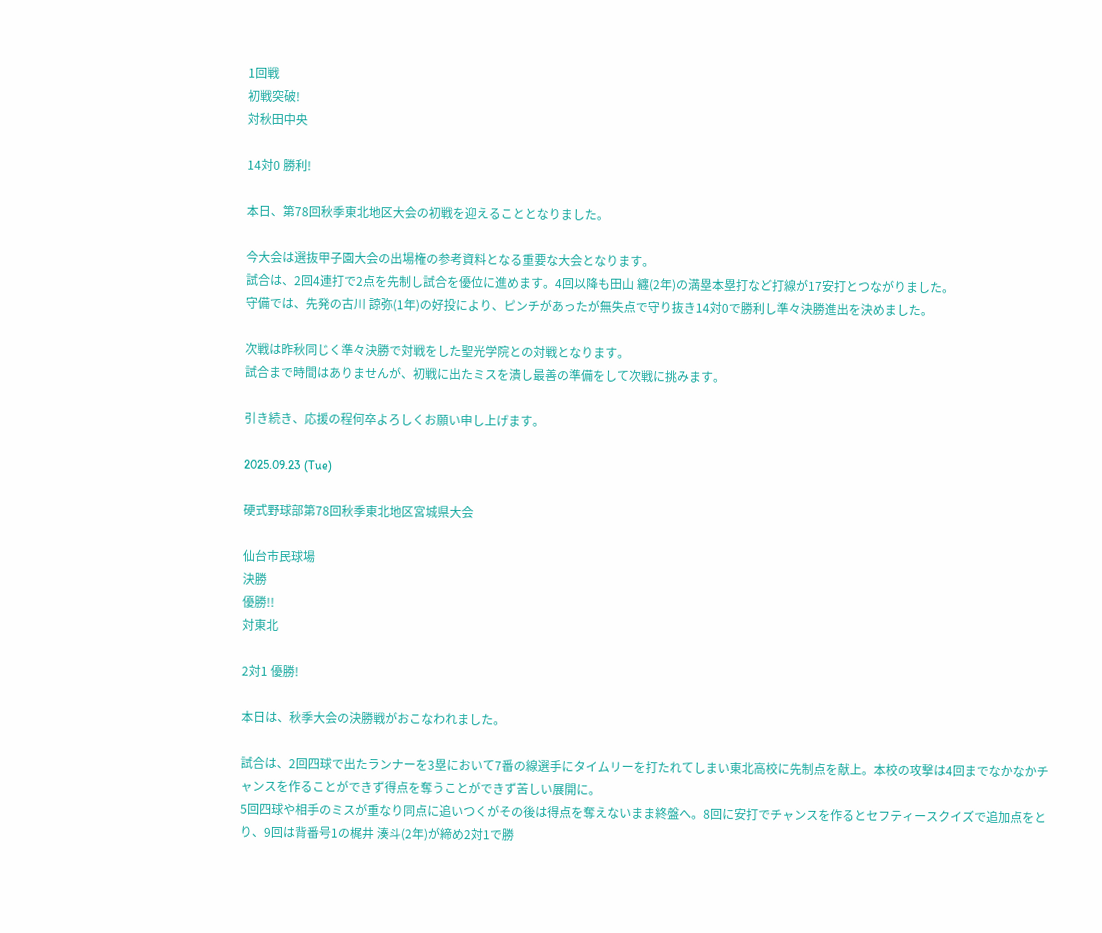1回戦
初戦突破!
対秋田中央

14対0 勝利!

本日、第78回秋季東北地区大会の初戦を迎えることとなりました。

今大会は選抜甲子園大会の出場権の参考資料となる重要な大会となります。
試合は、2回4連打で2点を先制し試合を優位に進めます。4回以降も田山 纏(2年)の満塁本塁打など打線が17安打とつながりました。
守備では、先発の古川 諒弥(1年)の好投により、ピンチがあったが無失点で守り抜き14対0で勝利し準々決勝進出を決めました。

次戦は昨秋同じく準々決勝で対戦をした聖光学院との対戦となります。
試合まで時間はありませんが、初戦に出たミスを潰し最善の準備をして次戦に挑みます。

引き続き、応援の程何卒よろしくお願い申し上げます。

2025.09.23 (Tue)

硬式野球部第78回秋季東北地区宮城県大会

仙台市民球場
決勝
優勝!!
対東北

2対1 優勝!

本日は、秋季大会の決勝戦がおこなわれました。

試合は、2回四球で出たランナーを3塁において7番の線選手にタイムリーを打たれてしまい東北高校に先制点を献上。本校の攻撃は4回までなかなかチャンスを作ることができず得点を奪うことができず苦しい展開に。
5回四球や相手のミスが重なり同点に追いつくがその後は得点を奪えないまま終盤へ。8回に安打でチャンスを作るとセフティースクイズで追加点をとり、9回は背番号1の梶井 湊斗(2年)が締め2対1で勝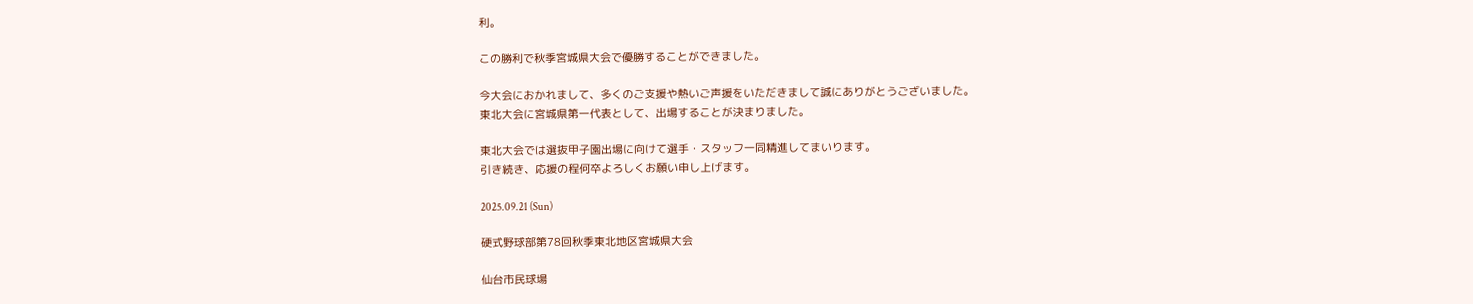利。

この勝利で秋季宮城県大会で優勝することができました。

今大会におかれまして、多くのご支援や熱いご声援をいただきまして誠にありがとうございました。
東北大会に宮城県第一代表として、出場することが決まりました。

東北大会では選抜甲子園出場に向けて選手・スタッフ一同精進してまいります。
引き続き、応援の程何卒よろしくお願い申し上げます。

2025.09.21 (Sun)

硬式野球部第78回秋季東北地区宮城県大会

仙台市民球場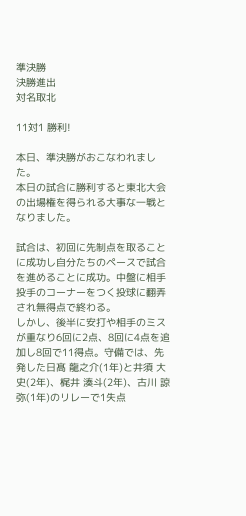準決勝
決勝進出
対名取北

11対1 勝利!

本日、準決勝がおこなわれました。
本日の試合に勝利すると東北大会の出場権を得られる大事な一戦となりました。

試合は、初回に先制点を取ることに成功し自分たちのペースで試合を進めることに成功。中盤に相手投手のコーナーをつく投球に翻弄され無得点で終わる。
しかし、後半に安打や相手のミスが重なり6回に2点、8回に4点を追加し8回で11得点。守備では、先発した日髙 龍之介(1年)と井須 大史(2年)、梶井 湊斗(2年)、古川 諒弥(1年)のリレーで1失点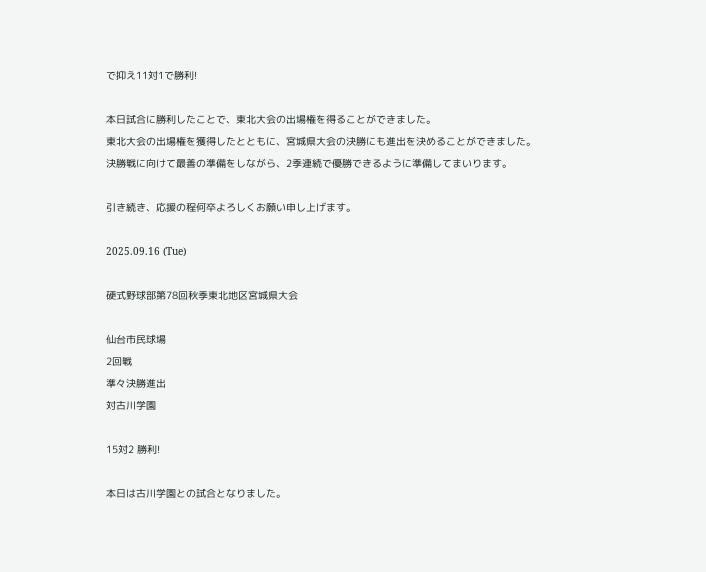で抑え11対1で勝利!

本日試合に勝利したことで、東北大会の出場権を得ることができました。
東北大会の出場権を獲得したとともに、宮城県大会の決勝にも進出を決めることができました。
決勝戦に向けて最善の準備をしながら、2季連続で優勝できるように準備してまいります。

引き続き、応援の程何卒よろしくお願い申し上げます。

2025.09.16 (Tue)

硬式野球部第78回秋季東北地区宮城県大会

仙台市民球場
2回戦
準々決勝進出
対古川学園

15対2 勝利!

本日は古川学園との試合となりました。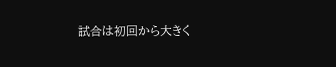試合は初回から大きく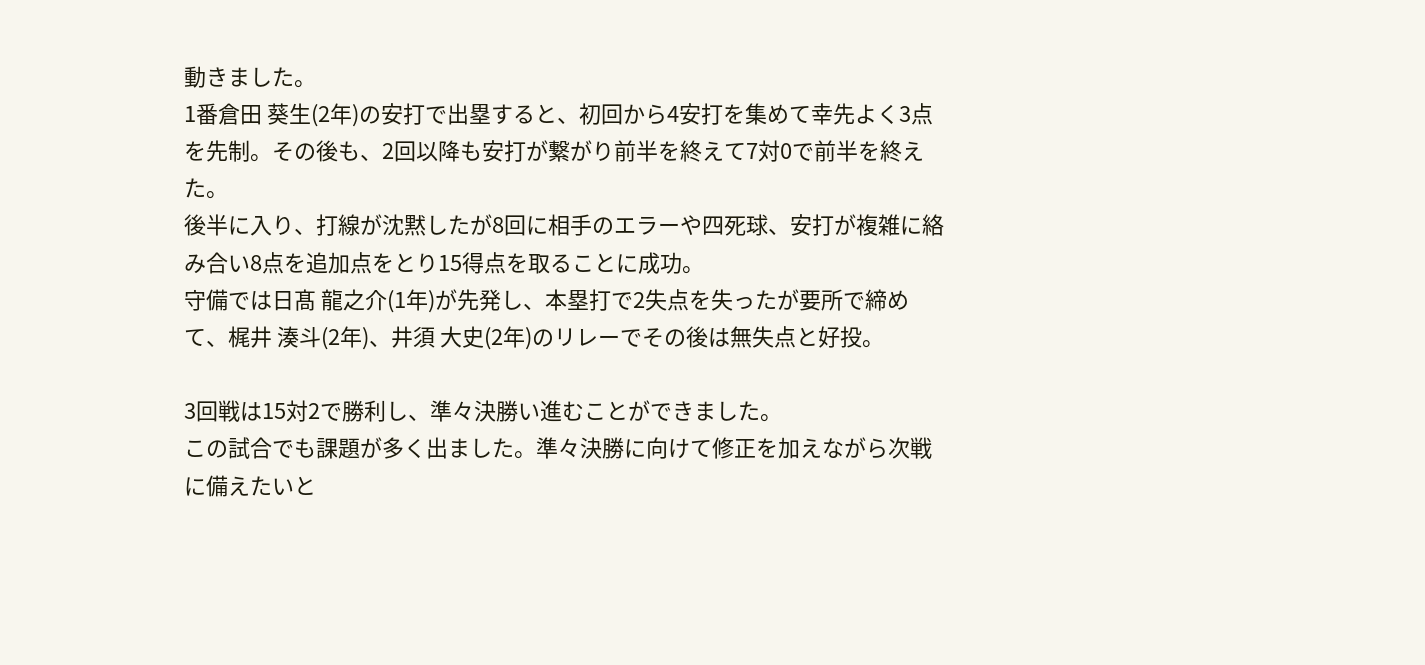動きました。
1番倉田 葵生(2年)の安打で出塁すると、初回から4安打を集めて幸先よく3点を先制。その後も、2回以降も安打が繋がり前半を終えて7対0で前半を終えた。
後半に入り、打線が沈黙したが8回に相手のエラーや四死球、安打が複雑に絡み合い8点を追加点をとり15得点を取ることに成功。
守備では日髙 龍之介(1年)が先発し、本塁打で2失点を失ったが要所で締めて、梶井 湊斗(2年)、井須 大史(2年)のリレーでその後は無失点と好投。

3回戦は15対2で勝利し、準々決勝い進むことができました。
この試合でも課題が多く出ました。準々決勝に向けて修正を加えながら次戦に備えたいと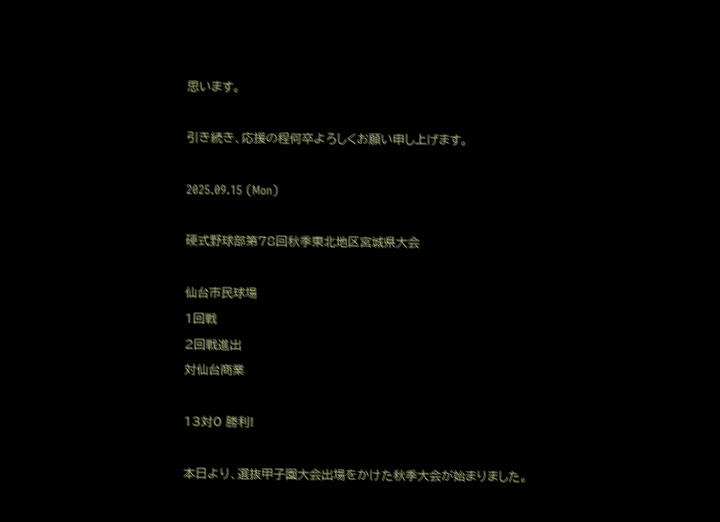思います。

引き続き、応援の程何卒よろしくお願い申し上げます。

2025.09.15 (Mon)

硬式野球部第78回秋季東北地区宮城県大会

仙台市民球場
1回戦
2回戦進出
対仙台商業

13対0 勝利!

本日より、選抜甲子園大会出場をかけた秋季大会が始まりました。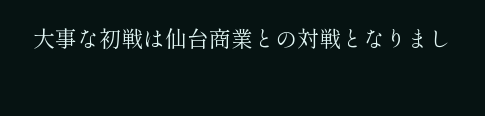大事な初戦は仙台商業との対戦となりまし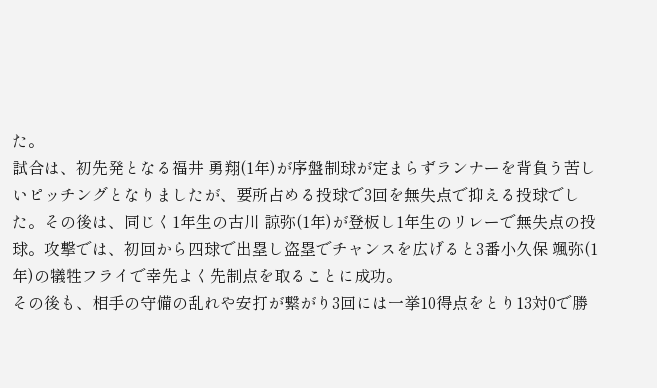た。
試合は、初先発となる福井 勇翔(1年)が序盤制球が定まらずランナーを背負う苦しいピッチングとなりましたが、要所占める投球で3回を無失点で抑える投球でした。その後は、同じく1年生の古川 諒弥(1年)が登板し1年生のリレーで無失点の投球。攻撃では、初回から四球で出塁し盗塁でチャンスを広げると3番小久保 颯弥(1年)の犠牲フライで幸先よく先制点を取ることに成功。
その後も、相手の守備の乱れや安打が繋がり3回には一挙10得点をとり13対0で勝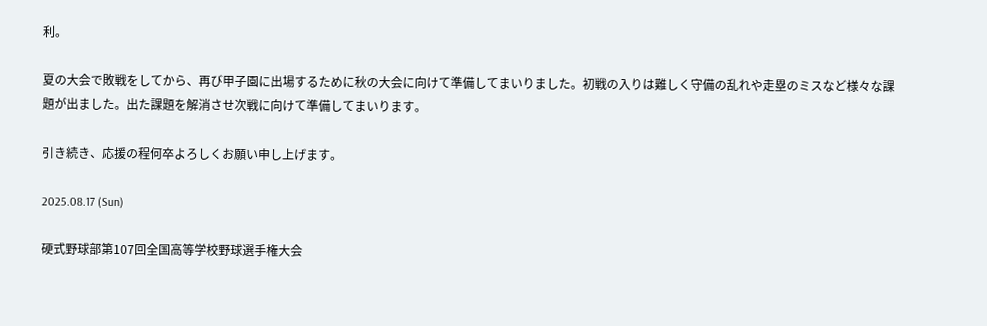利。

夏の大会で敗戦をしてから、再び甲子園に出場するために秋の大会に向けて準備してまいりました。初戦の入りは難しく守備の乱れや走塁のミスなど様々な課題が出ました。出た課題を解消させ次戦に向けて準備してまいります。

引き続き、応援の程何卒よろしくお願い申し上げます。

2025.08.17 (Sun)

硬式野球部第107回全国高等学校野球選手権大会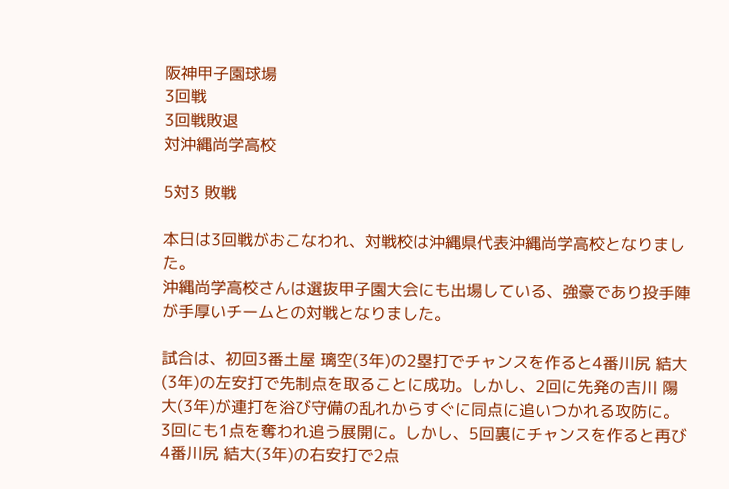阪神甲子園球場
3回戦
3回戦敗退
対沖縄尚学高校

5対3 敗戦

本日は3回戦がおこなわれ、対戦校は沖縄県代表沖縄尚学高校となりました。
沖縄尚学高校さんは選抜甲子園大会にも出場している、強豪であり投手陣が手厚いチームとの対戦となりました。

試合は、初回3番土屋 璃空(3年)の2塁打でチャンスを作ると4番川尻 結大(3年)の左安打で先制点を取ることに成功。しかし、2回に先発の吉川 陽大(3年)が連打を浴び守備の乱れからすぐに同点に追いつかれる攻防に。
3回にも1点を奪われ追う展開に。しかし、5回裏にチャンスを作ると再び4番川尻 結大(3年)の右安打で2点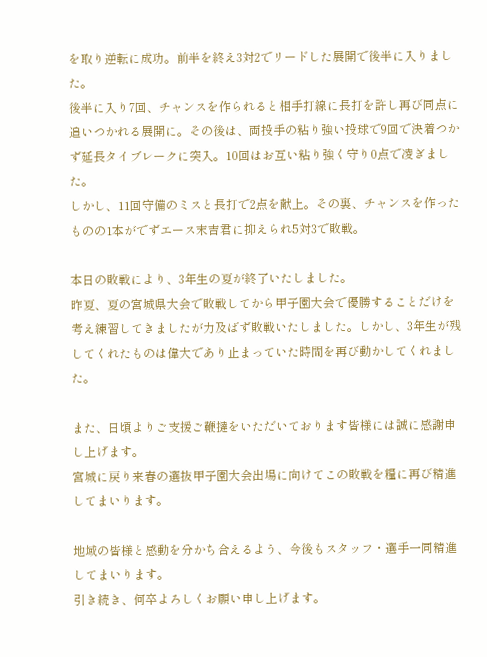を取り逆転に成功。前半を終え3対2でリードした展開で後半に入りました。
後半に入り7回、チャンスを作られると相手打線に長打を許し再び同点に追いつかれる展開に。その後は、両投手の粘り強い投球で9回で決着つかず延長タイブレークに突入。10回はお互い粘り強く守り0点で凌ぎました。
しかし、11回守備のミスと長打で2点を献上。その裏、チャンスを作ったものの1本がでずエース末吉君に抑えられ5対3で敗戦。

本日の敗戦により、3年生の夏が終了いたしました。
昨夏、夏の宮城県大会で敗戦してから甲子園大会で優勝することだけを考え練習してきましたが力及ばず敗戦いたしました。しかし、3年生が残してくれたものは偉大であり止まっていた時間を再び動かしてくれました。

また、日頃よりご支援ご鞭撻をいただいております皆様には誠に感謝申し上げます。
宮城に戻り来春の選抜甲子園大会出場に向けてこの敗戦を糧に再び精進してまいります。

地域の皆様と感動を分かち合えるよう、今後もスタッフ・選手一同精進してまいります。
引き続き、何卒よろしくお願い申し上げます。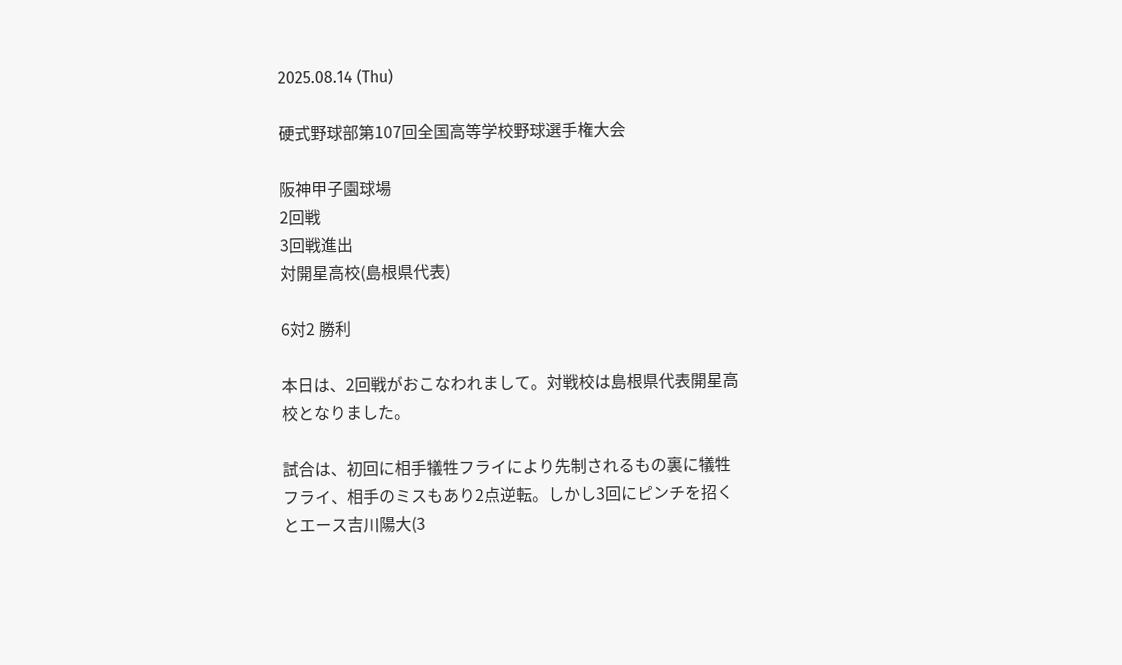2025.08.14 (Thu)

硬式野球部第107回全国高等学校野球選手権大会

阪神甲子園球場
2回戦
3回戦進出
対開星高校(島根県代表)

6対2 勝利

本日は、2回戦がおこなわれまして。対戦校は島根県代表開星高校となりました。

試合は、初回に相手犠牲フライにより先制されるもの裏に犠牲フライ、相手のミスもあり2点逆転。しかし3回にピンチを招くとエース吉川陽大(3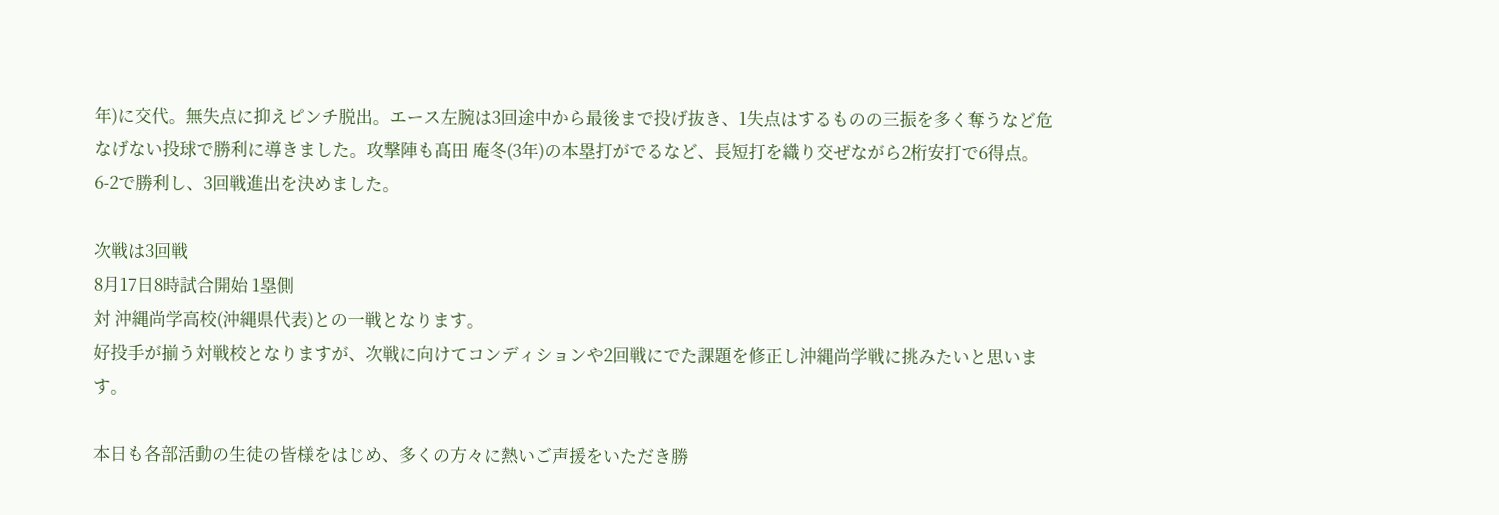年)に交代。無失点に抑えピンチ脱出。エース左腕は3回途中から最後まで投げ抜き、1失点はするものの三振を多く奪うなど危なげない投球で勝利に導きました。攻撃陣も髙田 庵冬(3年)の本塁打がでるなど、長短打を織り交ぜながら2桁安打で6得点。6-2で勝利し、3回戦進出を決めました。

次戦は3回戦
8月17日8時試合開始 1塁側
対 沖縄尚学高校(沖縄県代表)との一戦となります。
好投手が揃う対戦校となりますが、次戦に向けてコンディションや2回戦にでた課題を修正し沖縄尚学戦に挑みたいと思います。

本日も各部活動の生徒の皆様をはじめ、多くの方々に熱いご声援をいただき勝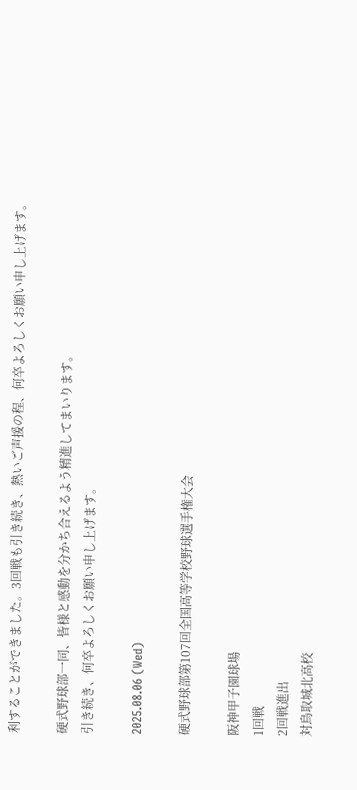利することができました。3回戦も引き続き、熱いご声援の程、何卒よろしくお願い申し上げます。

硬式野球部一同、皆様と感動を分かち合えるよう精進してまいります。
引き続き、何卒よろしくお願い申し上げます。

2025.08.06 (Wed)

硬式野球部第107回全国高等学校野球選手権大会

阪神甲子園球場
1回戦
2回戦進出
対鳥取城北高校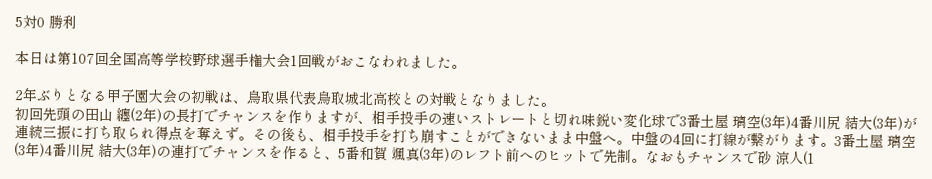5対0 勝利

本日は第107回全国高等学校野球選手権大会1回戦がおこなわれました。

2年ぶりとなる甲子園大会の初戦は、鳥取県代表鳥取城北高校との対戦となりました。
初回先頭の田山 纏(2年)の長打でチャンスを作りますが、相手投手の速いストレートと切れ味鋭い変化球で3番土屋 璃空(3年)4番川尻 結大(3年)が連続三振に打ち取られ得点を奪えず。その後も、相手投手を打ち崩すことができないまま中盤へ。中盤の4回に打線が繋がります。3番土屋 璃空(3年)4番川尻 結大(3年)の連打でチャンスを作ると、5番和賀 颯真(3年)のレフト前へのヒットで先制。なおもチャンスで砂 涼人(1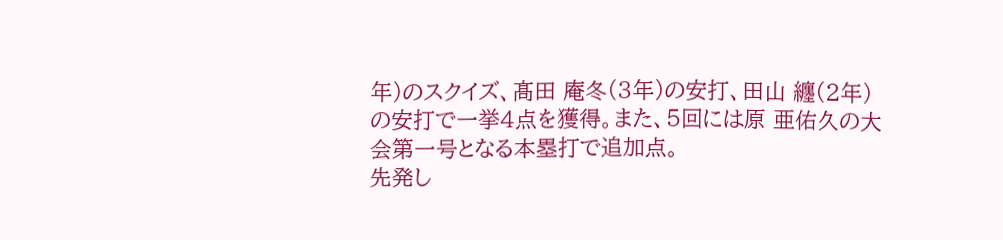年)のスクイズ、髙田 庵冬(3年)の安打、田山 纏(2年)の安打で一挙4点を獲得。また、5回には原 亜佑久の大会第一号となる本塁打で追加点。
先発し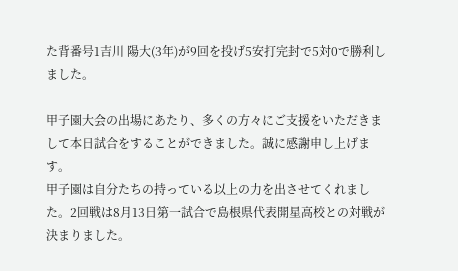た背番号1吉川 陽大(3年)が9回を投げ5安打完封で5対0で勝利しました。

甲子園大会の出場にあたり、多くの方々にご支援をいただきまして本日試合をすることができました。誠に感謝申し上げます。
甲子園は自分たちの持っている以上の力を出させてくれました。2回戦は8月13日第一試合で島根県代表開星高校との対戦が決まりました。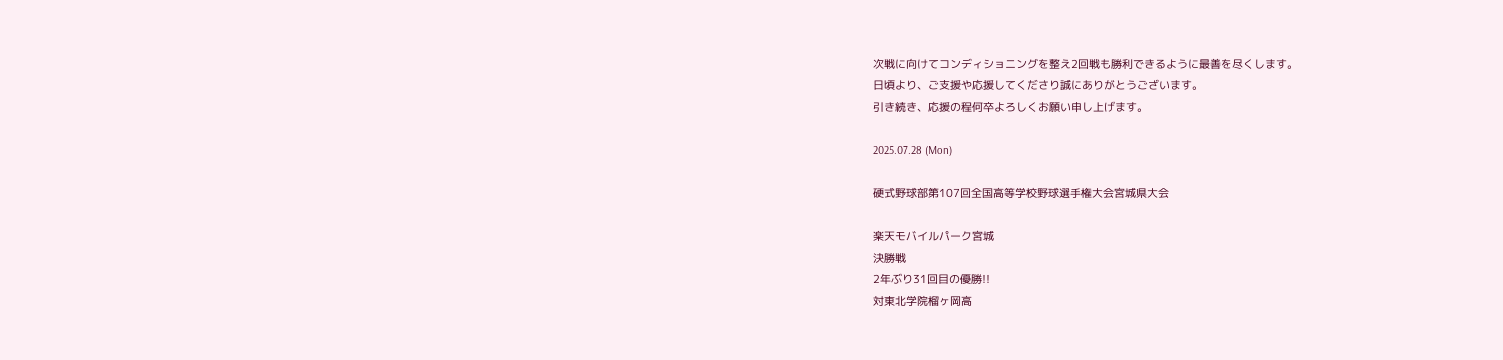次戦に向けてコンディショニングを整え2回戦も勝利できるように最善を尽くします。
日頃より、ご支援や応援してくださり誠にありがとうございます。
引き続き、応援の程何卒よろしくお願い申し上げます。

2025.07.28 (Mon)

硬式野球部第107回全国高等学校野球選手権大会宮城県大会

楽天モバイルパーク宮城
決勝戦
2年ぶり31回目の優勝!!
対東北学院榴ヶ岡高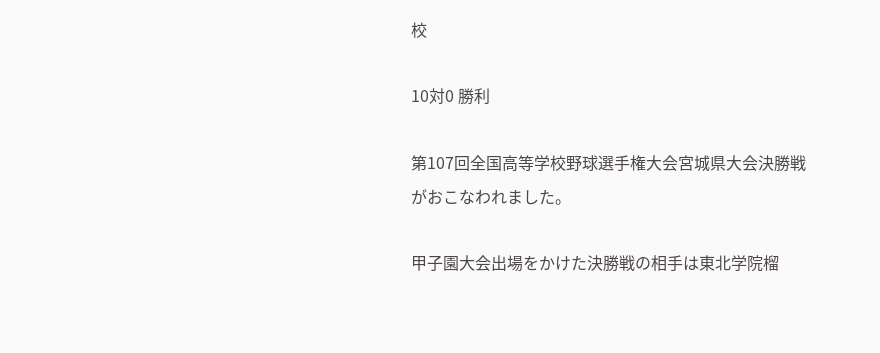校

10対0 勝利

第107回全国高等学校野球選手権大会宮城県大会決勝戦がおこなわれました。

甲子園大会出場をかけた決勝戦の相手は東北学院榴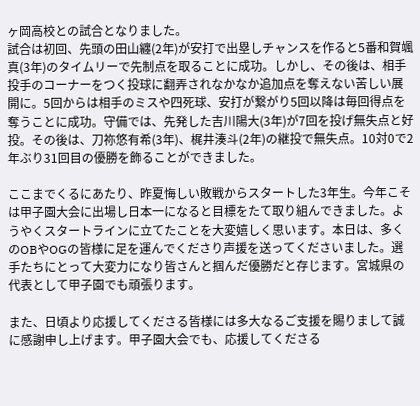ヶ岡高校との試合となりました。
試合は初回、先頭の田山纏(2年)が安打で出塁しチャンスを作ると5番和賀颯真(3年)のタイムリーで先制点を取ることに成功。しかし、その後は、相手投手のコーナーをつく投球に翻弄されなかなか追加点を奪えない苦しい展開に。5回からは相手のミスや四死球、安打が繋がり5回以降は毎回得点を奪うことに成功。守備では、先発した吉川陽大(3年)が7回を投げ無失点と好投。その後は、刀祢悠有希(3年)、梶井湊斗(2年)の継投で無失点。10対0で2年ぶり31回目の優勝を飾ることができました。

ここまでくるにあたり、昨夏悔しい敗戦からスタートした3年生。今年こそは甲子園大会に出場し日本一になると目標をたて取り組んできました。ようやくスタートラインに立てたことを大変嬉しく思います。本日は、多くのOBやOGの皆様に足を運んでくださり声援を送ってくださいました。選手たちにとって大変力になり皆さんと掴んだ優勝だと存じます。宮城県の代表として甲子園でも頑張ります。

また、日頃より応援してくださる皆様には多大なるご支援を賜りまして誠に感謝申し上げます。甲子園大会でも、応援してくださる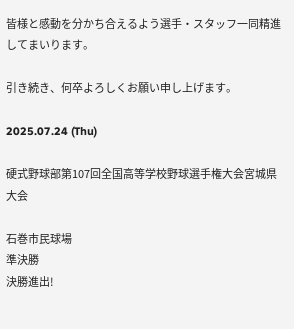皆様と感動を分かち合えるよう選手・スタッフ一同精進してまいります。

引き続き、何卒よろしくお願い申し上げます。

2025.07.24 (Thu)

硬式野球部第107回全国高等学校野球選手権大会宮城県大会

石巻市民球場
準決勝
決勝進出!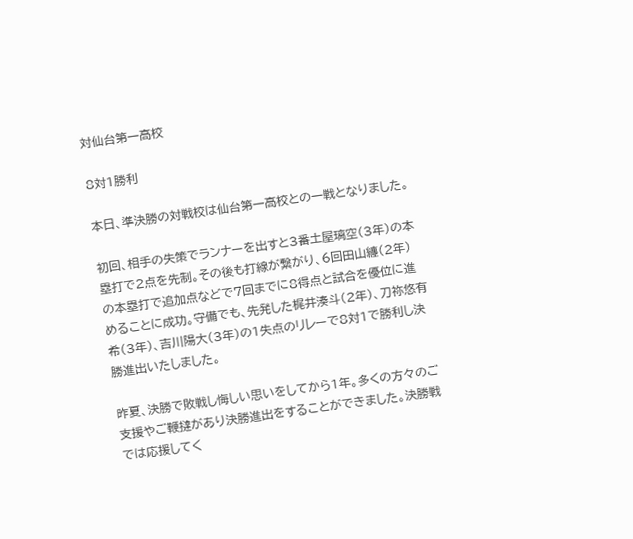対仙台第一高校

8対1勝利

本日、準決勝の対戦校は仙台第一高校との一戦となりました。

初回、相手の失策でランナーを出すと3番土屋璃空(3年)の本塁打で2点を先制。その後も打線が繋がり、6回田山纏(2年)の本塁打で追加点などで7回までに8得点と試合を優位に進めることに成功。守備でも、先発した梶井湊斗(2年)、刀祢悠有希(3年)、吉川陽大(3年)の1失点のリレーで8対1で勝利し決勝進出いたしました。

昨夏、決勝で敗戦し悔しい思いをしてから1年。多くの方々のご支援やご鞭撻があり決勝進出をすることができました。決勝戦では応援してく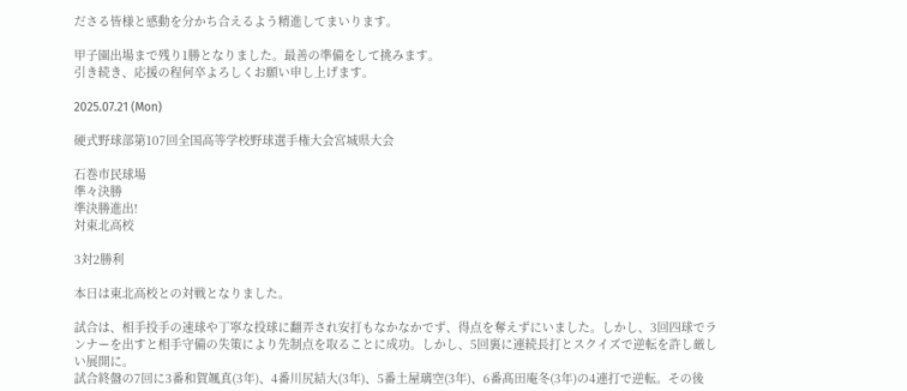ださる皆様と感動を分かち合えるよう精進してまいります。

甲子園出場まで残り1勝となりました。最善の準備をして挑みます。
引き続き、応援の程何卒よろしくお願い申し上げます。

2025.07.21 (Mon)

硬式野球部第107回全国高等学校野球選手権大会宮城県大会

石巻市民球場
準々決勝
準決勝進出!
対東北高校

3対2勝利

本日は東北高校との対戦となりました。

試合は、相手投手の速球や丁寧な投球に翻弄され安打もなかなかでず、得点を奪えずにいました。しかし、3回四球でランナーを出すと相手守備の失策により先制点を取ることに成功。しかし、5回裏に連続長打とスクイズで逆転を許し厳しい展開に。
試合終盤の7回に3番和賀颯真(3年)、4番川尻結大(3年)、5番土屋璃空(3年)、6番髙田庵冬(3年)の4連打で逆転。その後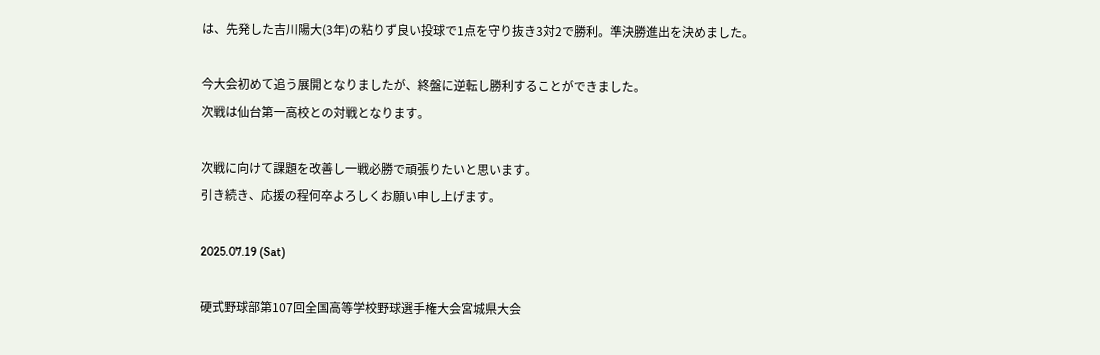は、先発した吉川陽大(3年)の粘りず良い投球で1点を守り抜き3対2で勝利。準決勝進出を決めました。

今大会初めて追う展開となりましたが、終盤に逆転し勝利することができました。
次戦は仙台第一高校との対戦となります。

次戦に向けて課題を改善し一戦必勝で頑張りたいと思います。
引き続き、応援の程何卒よろしくお願い申し上げます。

2025.07.19 (Sat)

硬式野球部第107回全国高等学校野球選手権大会宮城県大会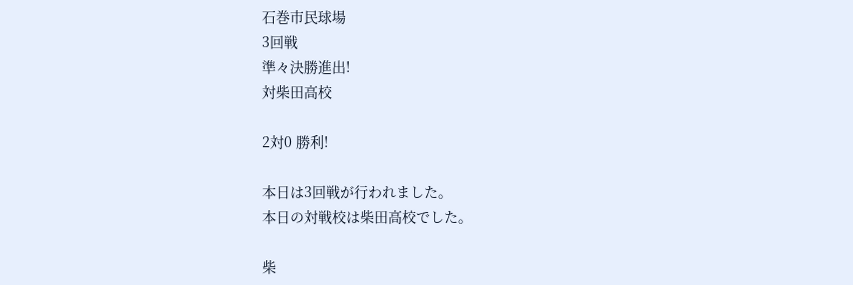石巻市民球場
3回戦
準々決勝進出!
対柴田高校

2対0 勝利!

本日は3回戦が行われました。
本日の対戦校は柴田高校でした。

柴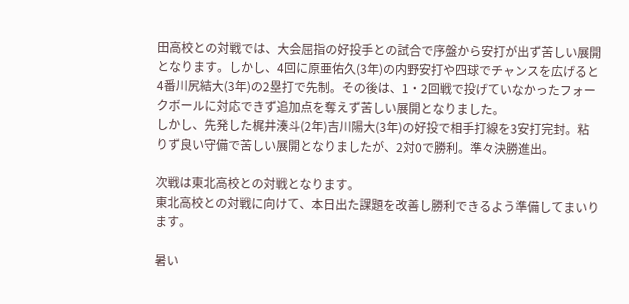田高校との対戦では、大会屈指の好投手との試合で序盤から安打が出ず苦しい展開となります。しかし、4回に原亜佑久(3年)の内野安打や四球でチャンスを広げると4番川尻結大(3年)の2塁打で先制。その後は、1・2回戦で投げていなかったフォークボールに対応できず追加点を奪えず苦しい展開となりました。
しかし、先発した梶井湊斗(2年)吉川陽大(3年)の好投で相手打線を3安打完封。粘りず良い守備で苦しい展開となりましたが、2対0で勝利。準々決勝進出。

次戦は東北高校との対戦となります。
東北高校との対戦に向けて、本日出た課題を改善し勝利できるよう準備してまいります。

暑い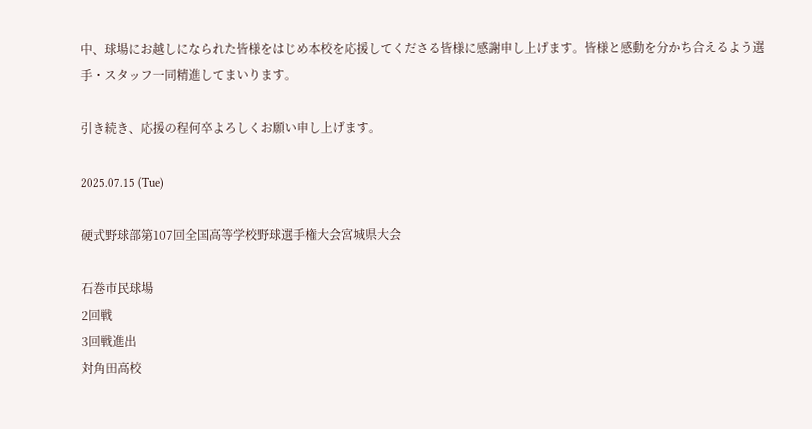中、球場にお越しになられた皆様をはじめ本校を応援してくださる皆様に感謝申し上げます。皆様と感動を分かち合えるよう選手・スタッフ一同精進してまいります。

引き続き、応援の程何卒よろしくお願い申し上げます。

2025.07.15 (Tue)

硬式野球部第107回全国高等学校野球選手権大会宮城県大会

石巻市民球場
2回戦
3回戦進出
対角田高校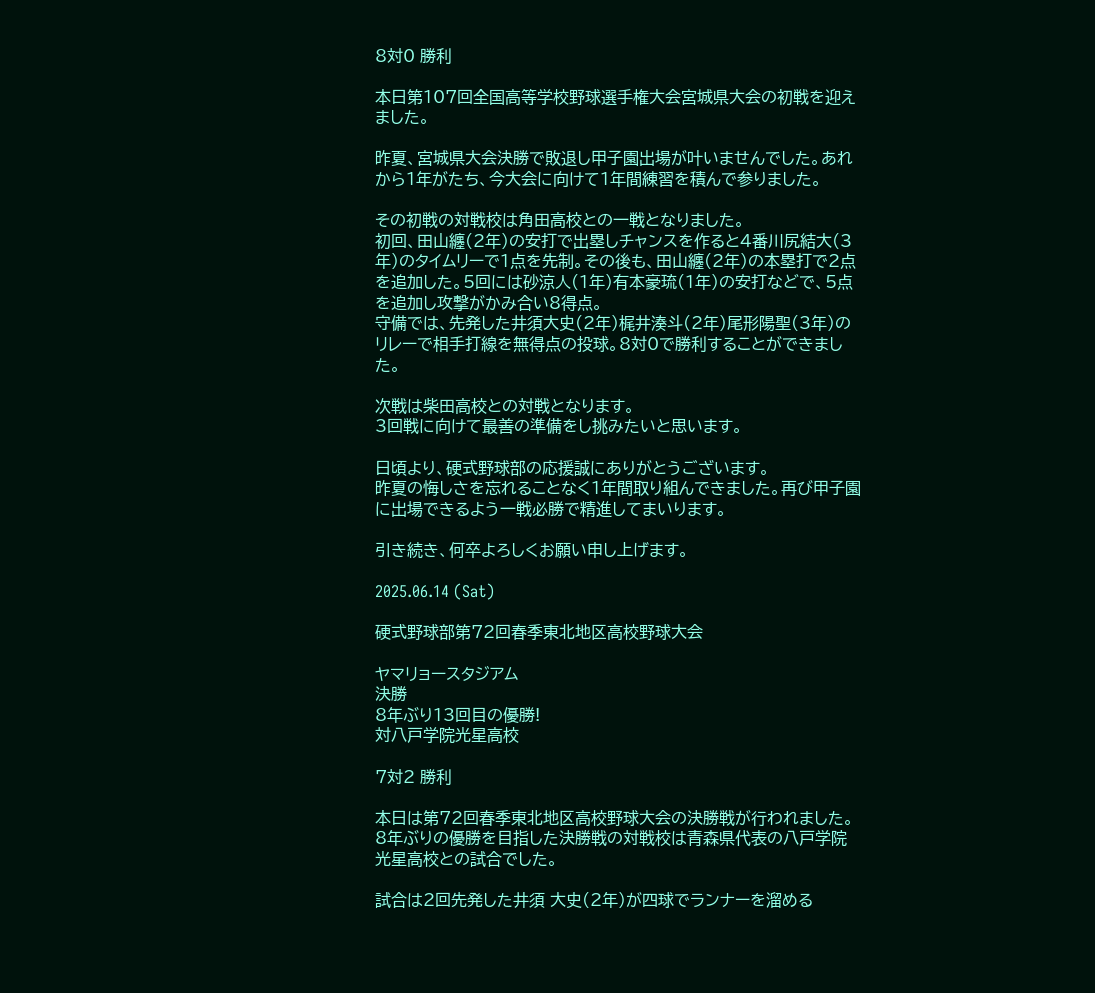8対0 勝利

本日第107回全国高等学校野球選手権大会宮城県大会の初戦を迎えました。

昨夏、宮城県大会決勝で敗退し甲子園出場が叶いませんでした。あれから1年がたち、今大会に向けて1年間練習を積んで参りました。

その初戦の対戦校は角田高校との一戦となりました。
初回、田山纏(2年)の安打で出塁しチャンスを作ると4番川尻結大(3年)のタイムリーで1点を先制。その後も、田山纏(2年)の本塁打で2点を追加した。5回には砂涼人(1年)有本豪琉(1年)の安打などで、5点を追加し攻撃がかみ合い8得点。
守備では、先発した井須大史(2年)梶井湊斗(2年)尾形陽聖(3年)のリレーで相手打線を無得点の投球。8対0で勝利することができました。

次戦は柴田高校との対戦となります。
3回戦に向けて最善の準備をし挑みたいと思います。

日頃より、硬式野球部の応援誠にありがとうございます。
昨夏の悔しさを忘れることなく1年間取り組んできました。再び甲子園に出場できるよう一戦必勝で精進してまいります。

引き続き、何卒よろしくお願い申し上げます。

2025.06.14 (Sat)

硬式野球部第72回春季東北地区高校野球大会

ヤマリョースタジアム
決勝
8年ぶり13回目の優勝!
対八戸学院光星高校

7対2 勝利

本日は第72回春季東北地区高校野球大会の決勝戦が行われました。8年ぶりの優勝を目指した決勝戦の対戦校は青森県代表の八戸学院光星高校との試合でした。

試合は2回先発した井須 大史(2年)が四球でランナーを溜める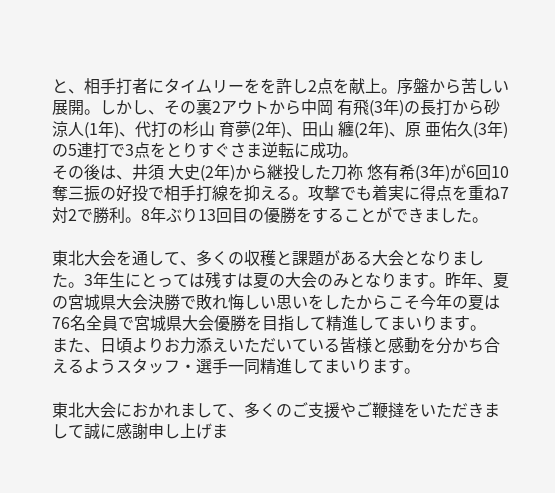と、相手打者にタイムリーをを許し2点を献上。序盤から苦しい展開。しかし、その裏2アウトから中岡 有飛(3年)の長打から砂 涼人(1年)、代打の杉山 育夢(2年)、田山 纏(2年)、原 亜佑久(3年)の5連打で3点をとりすぐさま逆転に成功。
その後は、井須 大史(2年)から継投した刀祢 悠有希(3年)が6回10奪三振の好投で相手打線を抑える。攻撃でも着実に得点を重ね7対2で勝利。8年ぶり13回目の優勝をすることができました。

東北大会を通して、多くの収穫と課題がある大会となりました。3年生にとっては残すは夏の大会のみとなります。昨年、夏の宮城県大会決勝で敗れ悔しい思いをしたからこそ今年の夏は76名全員で宮城県大会優勝を目指して精進してまいります。
また、日頃よりお力添えいただいている皆様と感動を分かち合えるようスタッフ・選手一同精進してまいります。

東北大会におかれまして、多くのご支援やご鞭撻をいただきまして誠に感謝申し上げま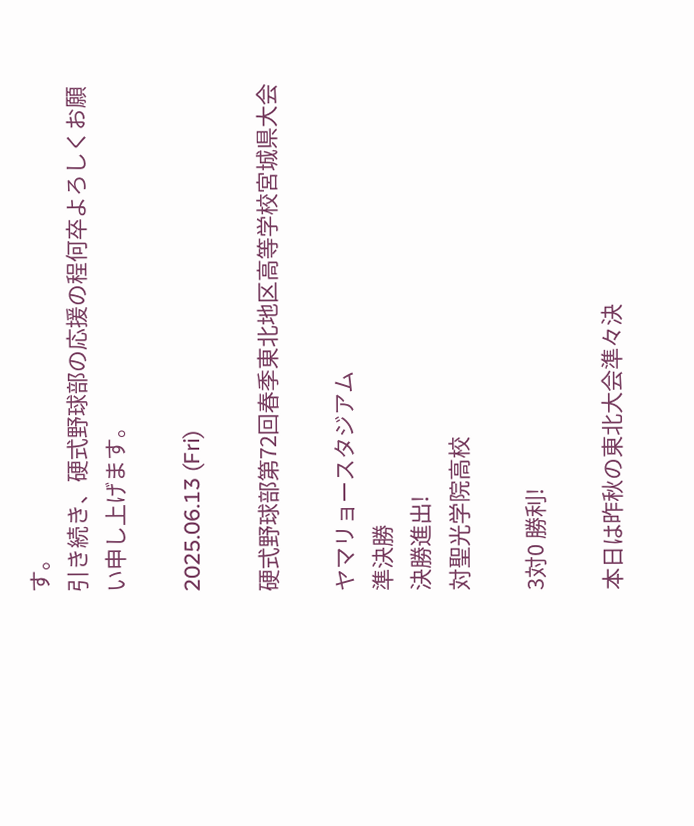す。
引き続き、硬式野球部の応援の程何卒よろしくお願い申し上げます。

2025.06.13 (Fri)

硬式野球部第72回春季東北地区高等学校宮城県大会

ヤマリョースタジアム
準決勝
決勝進出!
対聖光学院高校

3対0 勝利!

本日は昨秋の東北大会準々決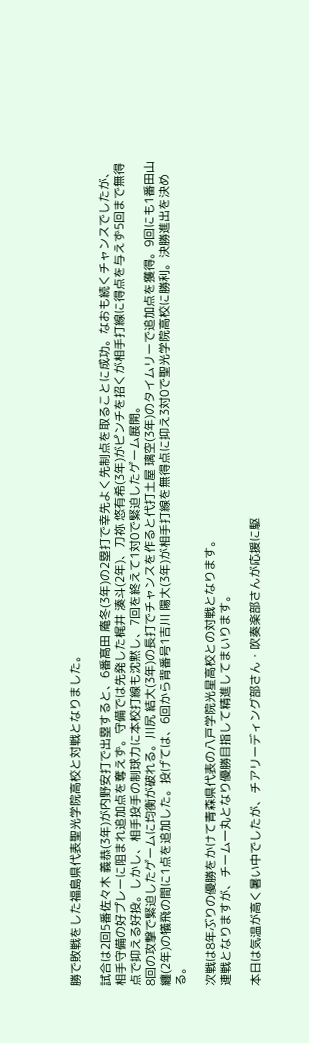勝で敗戦をした福島県代表聖光学院高校と対戦となりました。

試合は2回5番佐々木 義恭(3年)が内野安打で出塁すると、6番髙田 庵冬(3年)の2塁打で幸先よく先制点を取ることに成功。なおも続くチャンスでしたが、相手守備の好プレーに阻まれ追加点を奪えず。守備では先発した梶井 湊斗(2年)、刀祢 悠有希(3年)がピンチを招くが相手打線に得点を与えず5回まで無得点で抑える好投。しかし、相手投手の制球力に本校打線も沈黙し、7回を終えて1対0で緊迫したゲーム展開。
8回の攻撃で緊迫したゲームに均衡が破れる。川尻 結大(3年)の長打でチャンスを作ると代打土屋 璃空(3年)のタイムリーで追加点を獲得。9回にも1番田山 纏(2年)の犠飛の間に1点を追加した。投げては、6回から背番号1吉川 陽大(3年)が相手打線を無得点に抑え3対0で聖光学院高校に勝利。決勝進出を決める。

次戦は8年ぶりの優勝をかけて青森県代表の八戸学院光星高校との対戦となります。
連戦となりますが、チーム一丸となり優勝目指して精進してまいります。

本日は気温が高く暑い中でしたが、チアリーディング部さん・吹奏楽部さんが応援に駆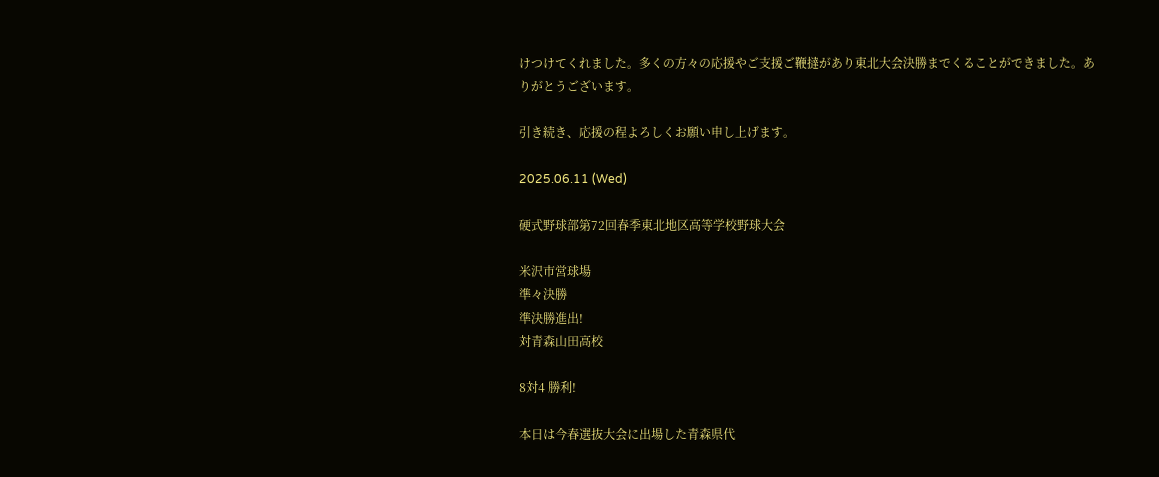けつけてくれました。多くの方々の応援やご支援ご鞭撻があり東北大会決勝までくることができました。ありがとうございます。

引き続き、応援の程よろしくお願い申し上げます。

2025.06.11 (Wed)

硬式野球部第72回春季東北地区高等学校野球大会

米沢市営球場
準々決勝
準決勝進出!
対青森山田高校

8対4 勝利!

本日は今春選抜大会に出場した青森県代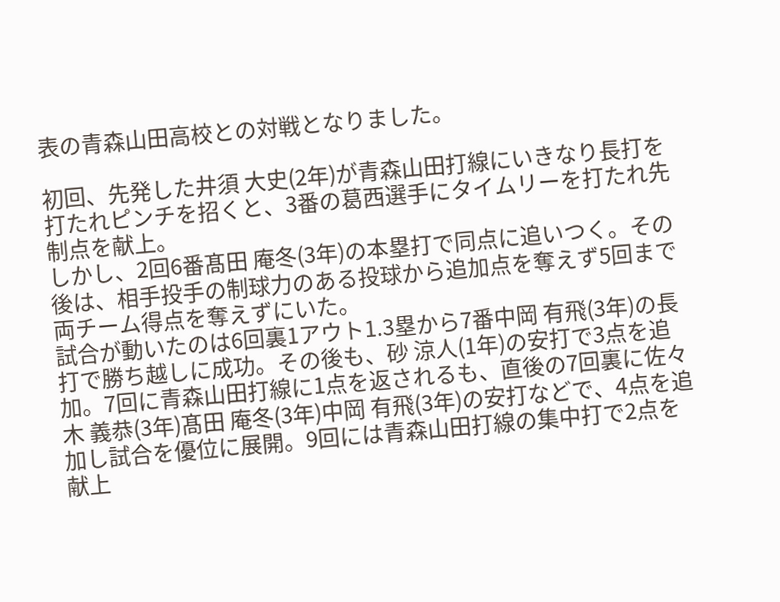表の青森山田高校との対戦となりました。

初回、先発した井須 大史(2年)が青森山田打線にいきなり長打を打たれピンチを招くと、3番の葛西選手にタイムリーを打たれ先制点を献上。
しかし、2回6番髙田 庵冬(3年)の本塁打で同点に追いつく。その後は、相手投手の制球力のある投球から追加点を奪えず5回まで両チーム得点を奪えずにいた。
試合が動いたのは6回裏1アウト1.3塁から7番中岡 有飛(3年)の長打で勝ち越しに成功。その後も、砂 涼人(1年)の安打で3点を追加。7回に青森山田打線に1点を返されるも、直後の7回裏に佐々木 義恭(3年)髙田 庵冬(3年)中岡 有飛(3年)の安打などで、4点を追加し試合を優位に展開。9回には青森山田打線の集中打で2点を献上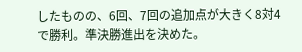したものの、6回、7回の追加点が大きく8対4で勝利。準決勝進出を決めた。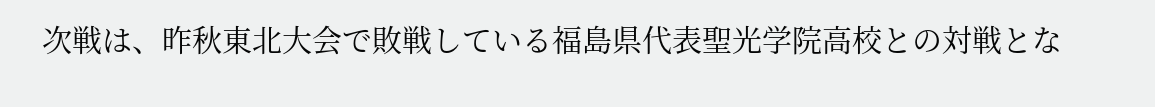次戦は、昨秋東北大会で敗戦している福島県代表聖光学院高校との対戦とな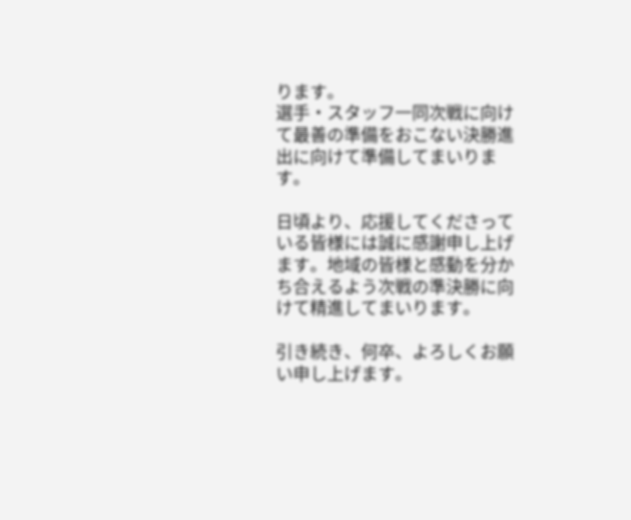ります。
選手・スタッフ一同次戦に向けて最善の準備をおこない決勝進出に向けて準備してまいります。

日頃より、応援してくださっている皆様には誠に感謝申し上げます。地域の皆様と感動を分かち合えるよう次戦の準決勝に向けて精進してまいります。

引き続き、何卒、よろしくお願い申し上げます。